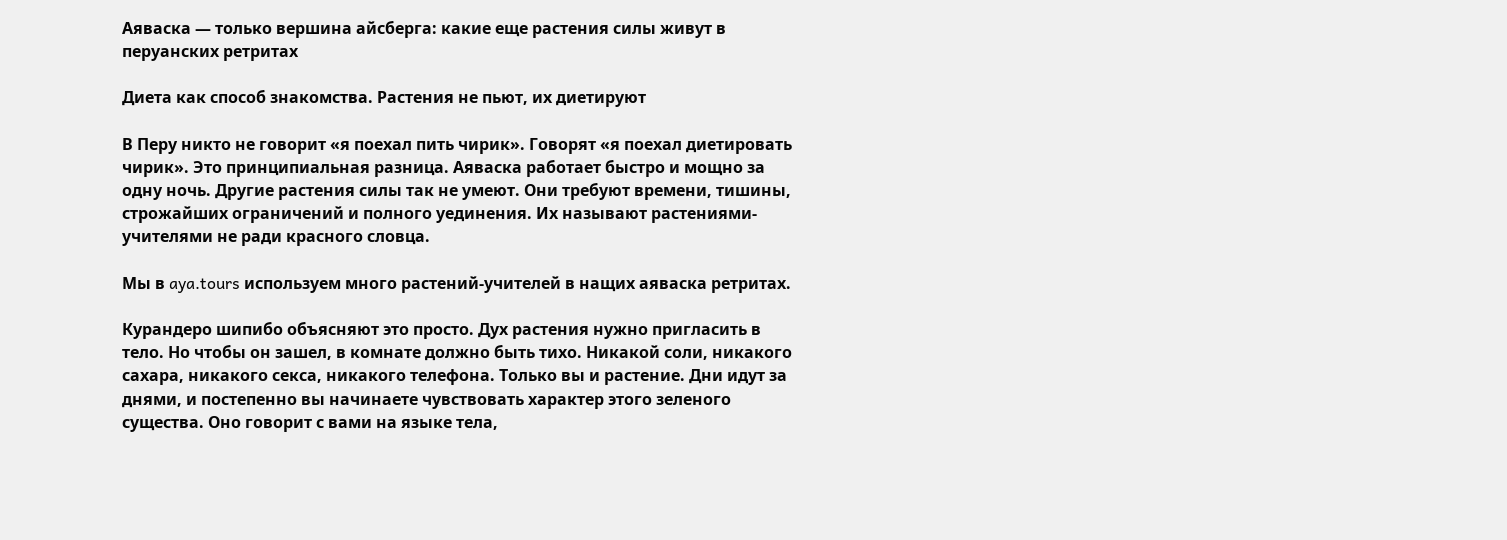Аяваска — только вершина айсберга: какие еще растения силы живут в перуанских ретритах

Диета как способ знакомства. Растения не пьют, их диетируют

В Перу никто не говорит «я поехал пить чирик». Говорят «я поехал диетировать чирик». Это принципиальная разница. Аяваска работает быстро и мощно за одну ночь. Другие растения силы так не умеют. Они требуют времени, тишины, строжайших ограничений и полного уединения. Их называют растениями-учителями не ради красного словца.

Мы в aya.tours используем много растений-учителей в нащих аяваска ретритах.

Курандеро шипибо объясняют это просто. Дух растения нужно пригласить в тело. Но чтобы он зашел, в комнате должно быть тихо. Никакой соли, никакого сахара, никакого секса, никакого телефона. Только вы и растение. Дни идут за днями, и постепенно вы начинаете чувствовать характер этого зеленого существа. Оно говорит с вами на языке тела,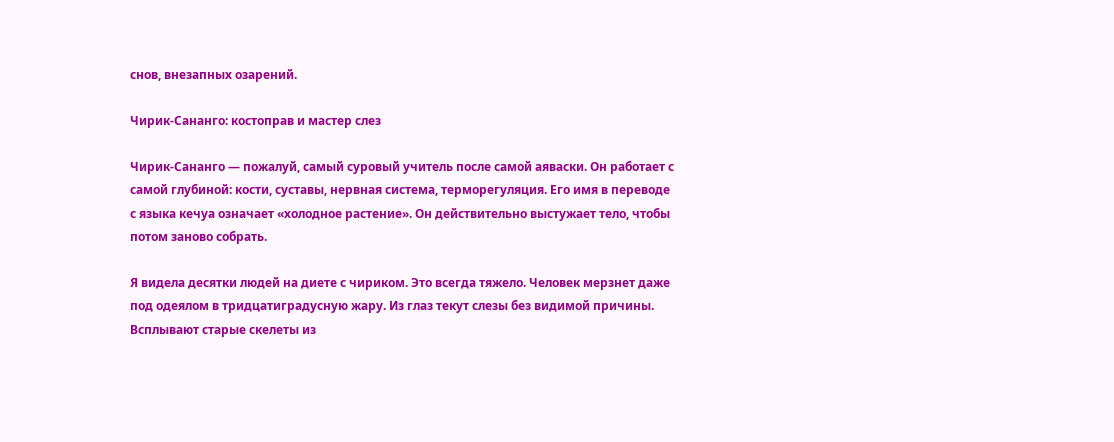снов, внезапных озарений.

Чирик-Сананго: костоправ и мастер слез

Чирик-Сананго — пожалуй, самый суровый учитель после самой аяваски. Он работает с самой глубиной: кости, суставы, нервная система, терморегуляция. Его имя в переводе с языка кечуа означает «холодное растение». Он действительно выстужает тело, чтобы потом заново собрать.

Я видела десятки людей на диете с чириком. Это всегда тяжело. Человек мерзнет даже под одеялом в тридцатиградусную жару. Из глаз текут слезы без видимой причины. Всплывают старые скелеты из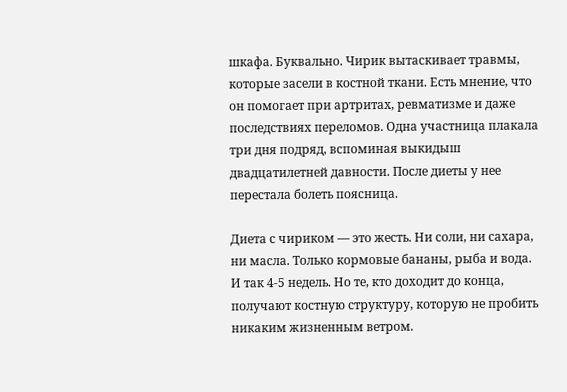шкафа. Буквально. Чирик вытаскивает травмы, которые засели в костной ткани. Есть мнение, что он помогает при артритах, ревматизме и даже последствиях переломов. Одна участница плакала три дня подряд, вспоминая выкидыш двадцатилетней давности. После диеты у нее перестала болеть поясница.

Диета с чириком — это жесть. Ни соли, ни сахара, ни масла. Только кормовые бананы, рыба и вода. И так 4-5 недель. Но те, кто доходит до конца, получают костную структуру, которую не пробить никаким жизненным ветром.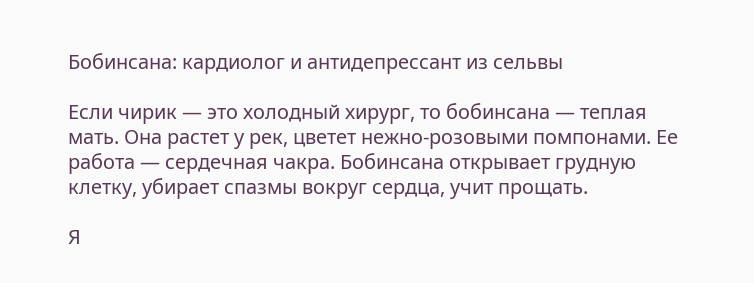Бобинсана: кардиолог и антидепрессант из сельвы

Если чирик — это холодный хирург, то бобинсана — теплая мать. Она растет у рек, цветет нежно-розовыми помпонами. Ее работа — сердечная чакра. Бобинсана открывает грудную клетку, убирает спазмы вокруг сердца, учит прощать.

Я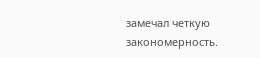замечал четкую закономерность.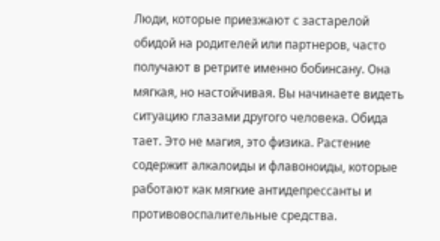Люди, которые приезжают с застарелой обидой на родителей или партнеров, часто получают в ретрите именно бобинсану. Она мягкая, но настойчивая. Вы начинаете видеть ситуацию глазами другого человека. Обида тает. Это не магия, это физика. Растение содержит алкалоиды и флавоноиды, которые работают как мягкие антидепрессанты и противовоспалительные средства.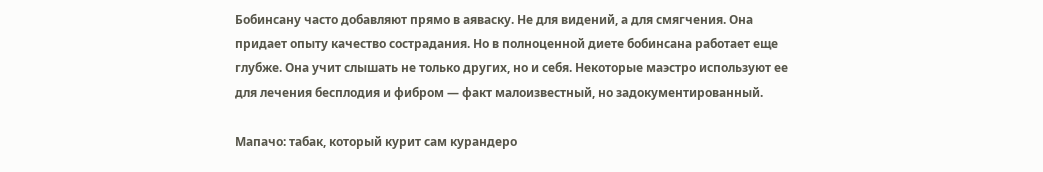Бобинсану часто добавляют прямо в аяваску. Не для видений, а для смягчения. Она придает опыту качество сострадания. Но в полноценной диете бобинсана работает еще глубже. Она учит слышать не только других, но и себя. Некоторые маэстро используют ее для лечения бесплодия и фибром — факт малоизвестный, но задокументированный.

Мапачо: табак, который курит сам курандеро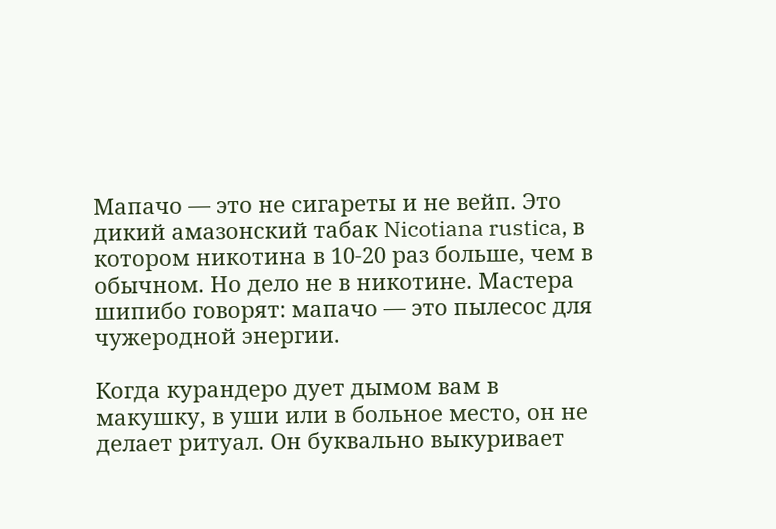Мапачо — это не сигареты и не вейп. Это дикий амазонский табак Nicotiana rustica, в котором никотина в 10-20 раз больше, чем в обычном. Но дело не в никотине. Мастера шипибо говорят: мапачо — это пылесос для чужеродной энергии.

Когда курандеро дует дымом вам в макушку, в уши или в больное место, он не делает ритуал. Он буквально выкуривает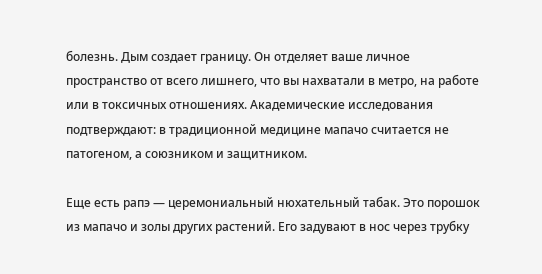болезнь. Дым создает границу. Он отделяет ваше личное пространство от всего лишнего, что вы нахватали в метро, на работе или в токсичных отношениях. Академические исследования подтверждают: в традиционной медицине мапачо считается не патогеном, а союзником и защитником.

Еще есть рапэ — церемониальный нюхательный табак. Это порошок из мапачо и золы других растений. Его задувают в нос через трубку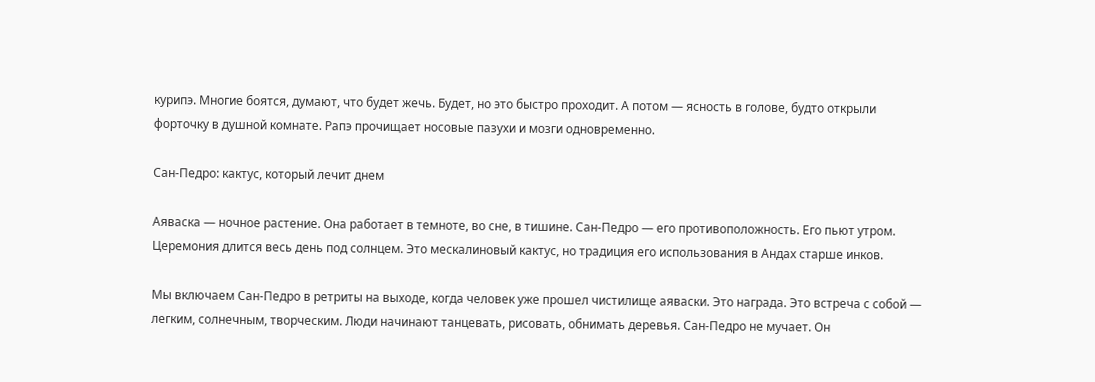курипэ. Многие боятся, думают, что будет жечь. Будет, но это быстро проходит. А потом — ясность в голове, будто открыли форточку в душной комнате. Рапэ прочищает носовые пазухи и мозги одновременно.

Сан-Педро: кактус, который лечит днем

Аяваска — ночное растение. Она работает в темноте, во сне, в тишине. Сан-Педро — его противоположность. Его пьют утром. Церемония длится весь день под солнцем. Это мескалиновый кактус, но традиция его использования в Андах старше инков.

Мы включаем Сан-Педро в ретриты на выходе, когда человек уже прошел чистилище аяваски. Это награда. Это встреча с собой — легким, солнечным, творческим. Люди начинают танцевать, рисовать, обнимать деревья. Сан-Педро не мучает. Он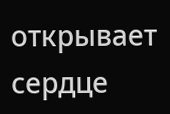открывает сердце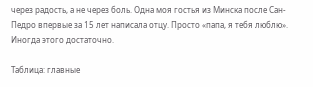через радость, а не через боль. Одна моя гостья из Минска после Сан-Педро впервые за 15 лет написала отцу. Просто «папа, я тебя люблю». Иногда этого достаточно.

Таблица: главные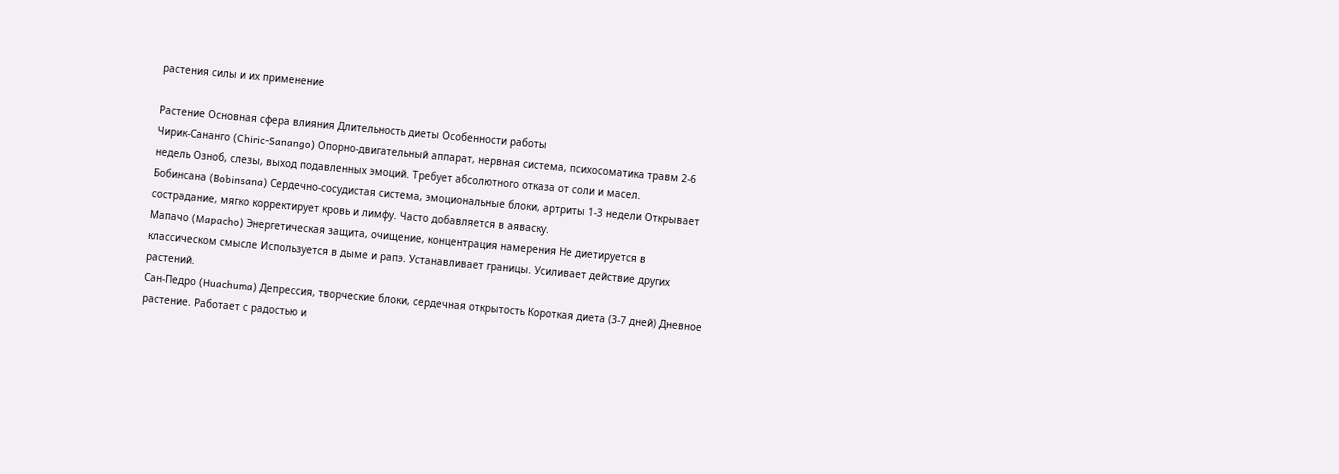растения силы и их применение

Растение Основная сфера влияния Длительность диеты Особенности работы
Чирик-Сананго (Chiric-Sanango) Опорно-двигательный аппарат, нервная система, психосоматика травм 2-6 недель Озноб, слезы, выход подавленных эмоций. Требует абсолютного отказа от соли и масел.
Бобинсана (Bobinsana) Сердечно-сосудистая система, эмоциональные блоки, артриты 1-3 недели Открывает сострадание, мягко корректирует кровь и лимфу. Часто добавляется в аяваску.
Мапачо (Mapacho) Энергетическая защита, очищение, концентрация намерения Не диетируется в классическом смысле Используется в дыме и рапэ. Устанавливает границы. Усиливает действие других растений.
Сан-Педро (Huachuma) Депрессия, творческие блоки, сердечная открытость Короткая диета (3-7 дней) Дневное растение. Работает с радостью и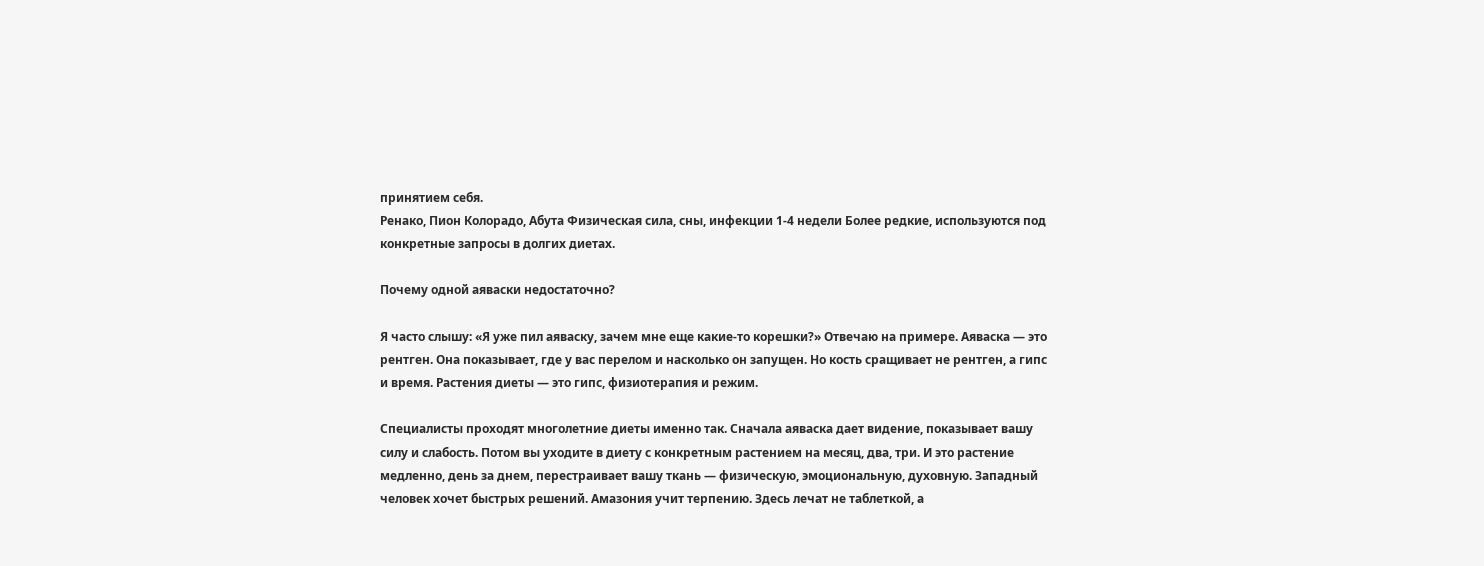принятием себя.
Ренако, Пион Колорадо, Абута Физическая сила, сны, инфекции 1-4 недели Более редкие, используются под конкретные запросы в долгих диетах.

Почему одной аяваски недостаточно?

Я часто слышу: «Я уже пил аяваску, зачем мне еще какие-то корешки?» Отвечаю на примере. Аяваска — это рентген. Она показывает, где у вас перелом и насколько он запущен. Но кость сращивает не рентген, а гипс и время. Растения диеты — это гипс, физиотерапия и режим.

Специалисты проходят многолетние диеты именно так. Сначала аяваска дает видение, показывает вашу силу и слабость. Потом вы уходите в диету с конкретным растением на месяц, два, три. И это растение медленно, день за днем, перестраивает вашу ткань — физическую, эмоциональную, духовную. Западный человек хочет быстрых решений. Амазония учит терпению. Здесь лечат не таблеткой, а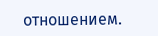отношением.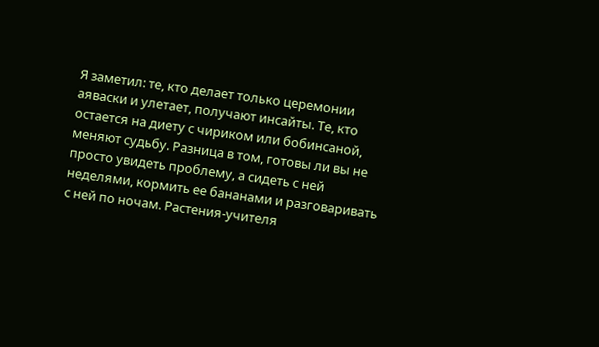Я заметил: те, кто делает только церемонии аяваски и улетает, получают инсайты. Те, кто остается на диету с чириком или бобинсаной, меняют судьбу. Разница в том, готовы ли вы не просто увидеть проблему, а сидеть с ней неделями, кормить ее бананами и разговаривать с ней по ночам. Растения-учителя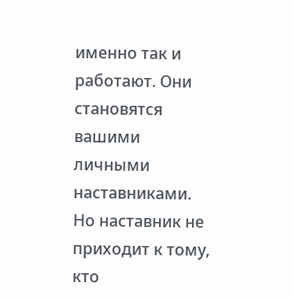именно так и работают. Они становятся вашими личными наставниками. Но наставник не приходит к тому, кто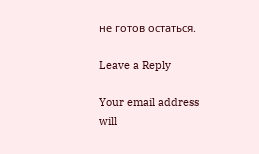не готов остаться.

Leave a Reply

Your email address will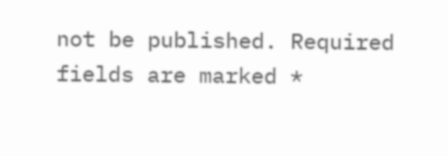not be published. Required fields are marked *